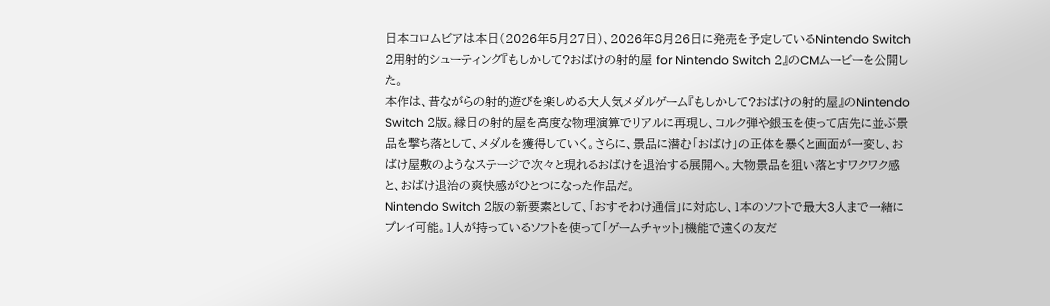日本コロムビアは本日(2026年5月27日)、2026年8月26日に発売を予定しているNintendo Switch 2用射的シューティング『もしかして?おばけの射的屋 for Nintendo Switch 2』のCMムービーを公開した。
本作は、昔ながらの射的遊びを楽しめる大人気メダルゲーム『もしかして?おばけの射的屋』のNintendo Switch 2版。縁日の射的屋を高度な物理演算でリアルに再現し、コルク弾や銀玉を使って店先に並ぶ景品を撃ち落として、メダルを獲得していく。さらに、景品に潜む「おばけ」の正体を暴くと画面が一変し、おばけ屋敷のようなステージで次々と現れるおばけを退治する展開へ。大物景品を狙い落とすワクワク感と、おばけ退治の爽快感がひとつになった作品だ。
Nintendo Switch 2版の新要素として、「おすそわけ通信」に対応し、1本のソフトで最大3人まで一緒にプレイ可能。1人が持っているソフトを使って「ゲームチャット」機能で遠くの友だ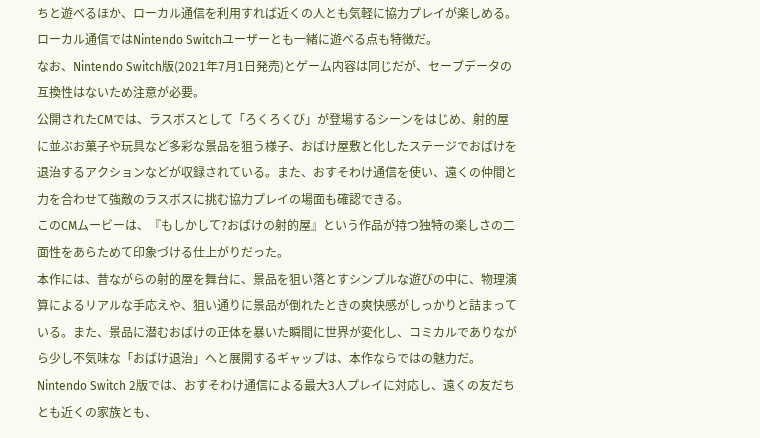ちと遊べるほか、ローカル通信を利用すれば近くの人とも気軽に協力プレイが楽しめる。ローカル通信ではNintendo Switchユーザーとも一緒に遊べる点も特徴だ。
なお、Nintendo Switch版(2021年7月1日発売)とゲーム内容は同じだが、セーブデータの互換性はないため注意が必要。
公開されたCMでは、ラスボスとして「ろくろくび」が登場するシーンをはじめ、射的屋に並ぶお菓子や玩具など多彩な景品を狙う様子、おばけ屋敷と化したステージでおばけを退治するアクションなどが収録されている。また、おすそわけ通信を使い、遠くの仲間と力を合わせて強敵のラスボスに挑む協力プレイの場面も確認できる。
このCMムービーは、『もしかして?おばけの射的屋』という作品が持つ独特の楽しさの二面性をあらためて印象づける仕上がりだった。
本作には、昔ながらの射的屋を舞台に、景品を狙い落とすシンプルな遊びの中に、物理演算によるリアルな手応えや、狙い通りに景品が倒れたときの爽快感がしっかりと詰まっている。また、景品に潜むおばけの正体を暴いた瞬間に世界が変化し、コミカルでありながら少し不気味な「おばけ退治」へと展開するギャップは、本作ならではの魅力だ。
Nintendo Switch 2版では、おすそわけ通信による最大3人プレイに対応し、遠くの友だちとも近くの家族とも、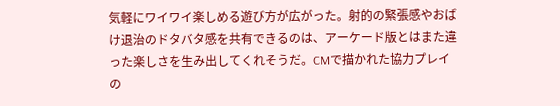気軽にワイワイ楽しめる遊び方が広がった。射的の緊張感やおばけ退治のドタバタ感を共有できるのは、アーケード版とはまた違った楽しさを生み出してくれそうだ。CMで描かれた協力プレイの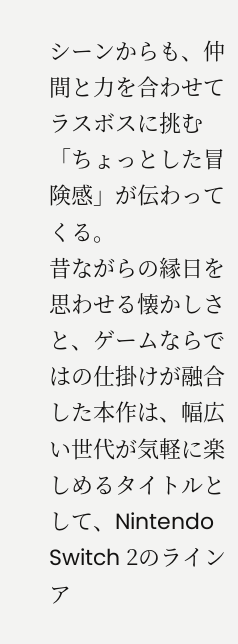シーンからも、仲間と力を合わせてラスボスに挑む「ちょっとした冒険感」が伝わってくる。
昔ながらの縁日を思わせる懐かしさと、ゲームならではの仕掛けが融合した本作は、幅広い世代が気軽に楽しめるタイトルとして、Nintendo Switch 2のラインア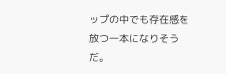ップの中でも存在感を放つ一本になりそうだ。